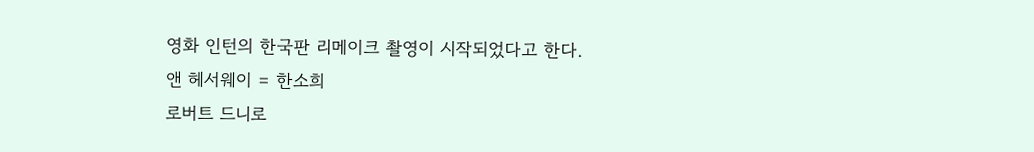영화 인턴의 한국판 리메이크 촬영이 시작되었다고 한다.
앤 헤서웨이 = 한소희
로버트 드니로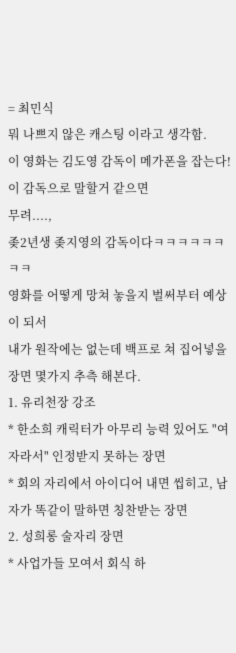= 최민식
뭐 나쁘지 않은 캐스팅 이라고 생각함.
이 영화는 김도영 감독이 메가폰을 잡는다!
이 감독으로 말할거 같으면
무려....,
좆2년생 좆지영의 감독이다ㅋㅋㅋㅋㅋㅋㅋㅋ
영화를 어떻게 망쳐 놓을지 벌써부터 예상이 되서
내가 원작에는 없는데 백프로 쳐 집어넣을 장면 몇가지 추측 해본다.
1. 유리천장 강조
* 한소희 캐릭터가 아무리 능력 있어도 "여자라서" 인정받지 못하는 장면
* 회의 자리에서 아이디어 내면 씹히고, 남자가 똑같이 말하면 칭찬받는 장면
2. 성희롱 술자리 장면
* 사업가들 모여서 회식 하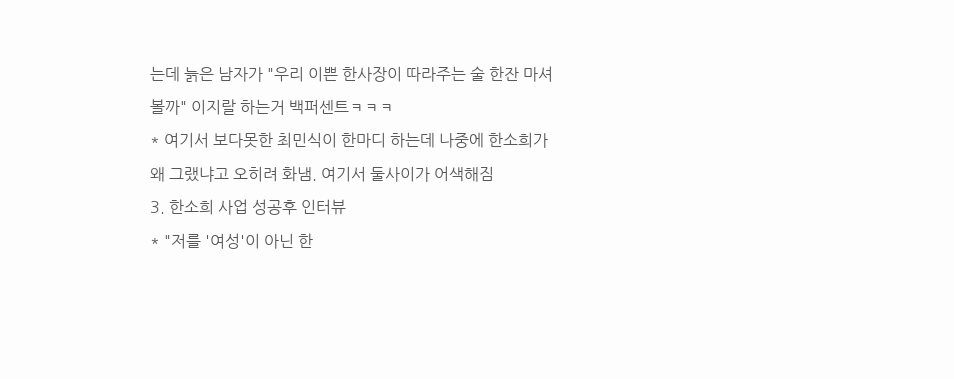는데 늙은 남자가 "우리 이쁜 한사장이 따라주는 술 한잔 마셔볼까" 이지랄 하는거 백퍼센트ㅋㅋㅋ
* 여기서 보다못한 최민식이 한마디 하는데 나중에 한소희가 왜 그랬냐고 오히려 화냄. 여기서 둘사이가 어색해짐
3. 한소희 사업 성공후 인터뷰
* "저를 '여성'이 아닌 한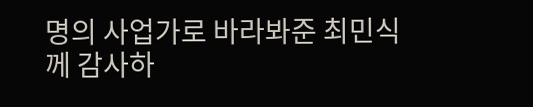명의 사업가로 바라봐준 최민식께 감사하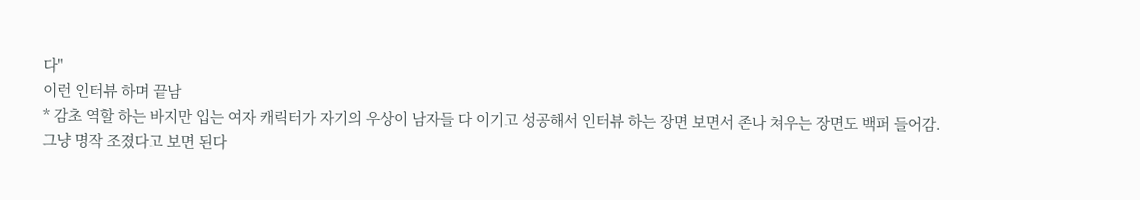다"
이런 인터뷰 하며 끝남
* 감초 역할 하는 바지만 입는 여자 캐릭터가 자기의 우상이 남자들 다 이기고 성공해서 인터뷰 하는 장면 보면서 존나 쳐우는 장면도 백퍼 들어감.
그냥 명작 조졌다고 보면 된다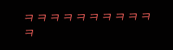ㅋㅋㅋㅋㅋㅋㅋㅋㅋㅋㅋ